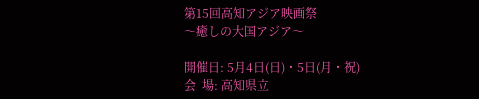第15回高知アジア映画祭
〜癒しの大国アジア〜

開催日: 5月4日(日)・5日(月・祝)
会  場: 高知県立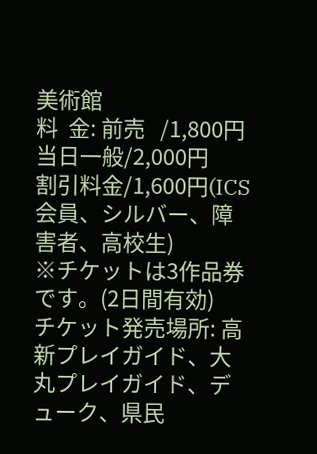美術館
料  金: 前売   /1,800円
当日一般/2,000円
割引料金/1,600円(ICS会員、シルバー、障害者、高校生)
※チケットは3作品券です。(2日間有効)
チケット発売場所: 高新プレイガイド、大丸プレイガイド、デューク、県民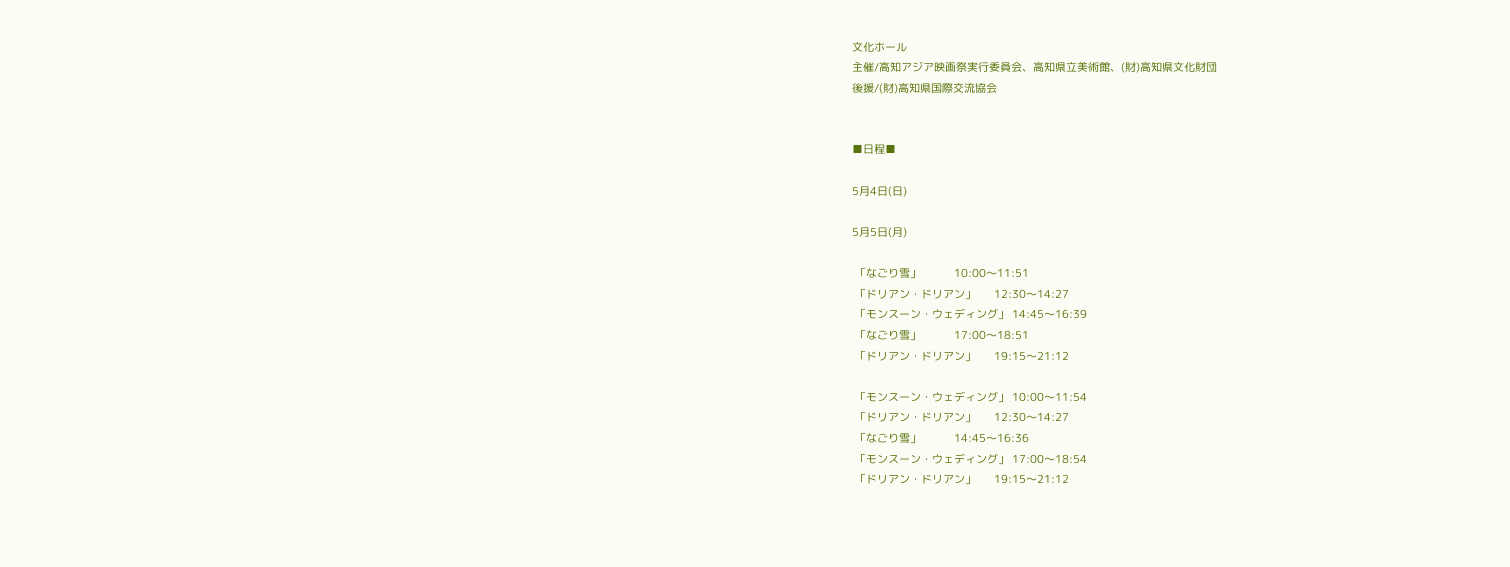文化ホール
主催/高知アジア映画祭実行委員会、高知県立美術館、(財)高知県文化財団
後援/(財)高知県国際交流協会


■日程■

5月4日(日)

5月5日(月)

 「なごり雪」           10:00〜11:51
 「ドリアン・ドリアン」      12:30〜14:27
 「モンスーン・ウェディング」 14:45〜16:39
 「なごり雪」           17:00〜18:51
 「ドリアン・ドリアン」      19:15〜21:12

 「モンスーン・ウェディング」 10:00〜11:54
 「ドリアン・ドリアン」      12:30〜14:27
 「なごり雪」           14:45〜16:36
 「モンスーン・ウェディング」 17:00〜18:54
 「ドリアン・ドリアン」      19:15〜21:12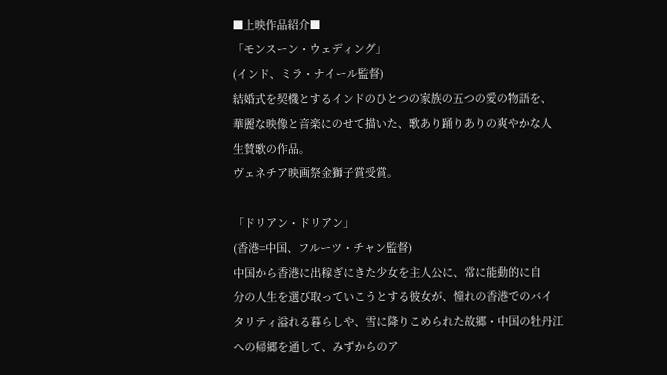■上映作品紹介■
「モンスーン・ウェディング」
(インド、ミラ・ナイール監督)
結婚式を契機とするインドのひとつの家族の五つの愛の物語を、
華麗な映像と音楽にのせて描いた、歌あり踊りありの爽やかな人
生賛歌の作品。
ヴェネチア映画祭金獅子賞受賞。

「ドリアン・ドリアン」
(香港=中国、フルーツ・チャン監督)
中国から香港に出稼ぎにきた少女を主人公に、常に能動的に自
分の人生を選び取っていこうとする彼女が、憧れの香港でのバイ
タリティ溢れる暮らしや、雪に降りこめられた故郷・中国の牡丹江
への帰郷を通して、みずからのア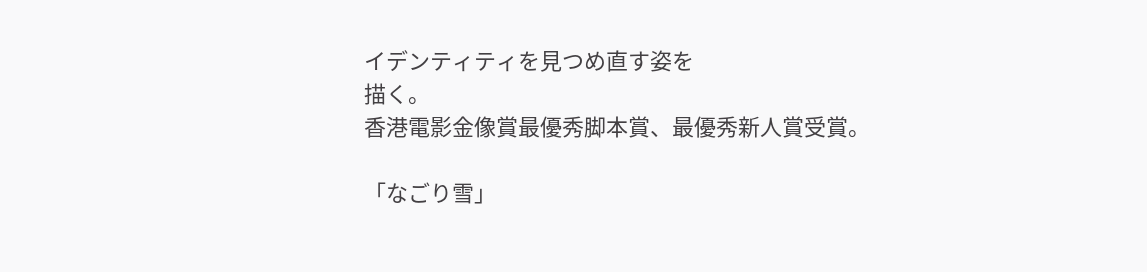イデンティティを見つめ直す姿を
描く。
香港電影金像賞最優秀脚本賞、最優秀新人賞受賞。

「なごり雪」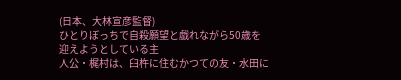(日本、大林宣彦監督)
ひとりぼっちで自殺願望と戯れながら50歳を迎えようとしている主
人公・梶村は、臼杵に住むかつての友・水田に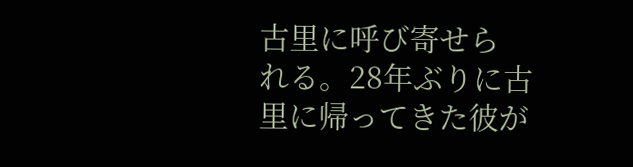古里に呼び寄せら
れる。28年ぶりに古里に帰ってきた彼が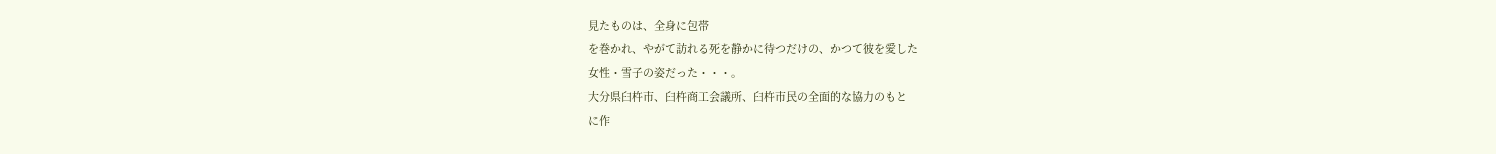見たものは、全身に包帯
を巻かれ、やがて訪れる死を静かに待つだけの、かつて彼を愛した
女性・雪子の姿だった・・・。
大分県臼杵市、臼杵商工会議所、臼杵市民の全面的な協力のもと
に作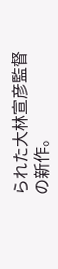られた大林宣彦監督の新作。